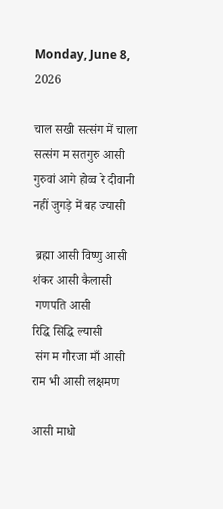Monday, June 8, 2026

चाल सखी सत्संग में चाला
सत्संग म सतगुरु आसी
गुरुवां आगे होव्व रे दीवानी
नहीं जुगड़े में बह ज्यासी

 ब्रह्मा आसी विष्णु आसी
शंकर आसी कैलासी
 गणपति आसी
रिद्धि सिद्धि ल्यासी
 संग म गौरजा माँ आसी
राम भी आसी लक्षमण

आसी माधो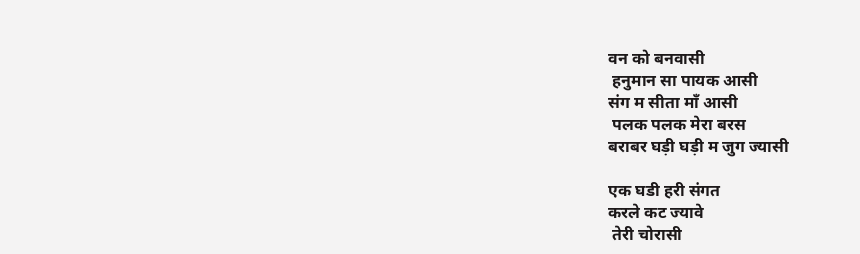वन को बनवासी
 हनुमान सा पायक आसी
संग म सीता माँ आसी
 पलक पलक मेरा बरस
बराबर घड़ी घड़ी म जुग ज्यासी

एक घडी हरी संगत
करले कट ज्यावे
 तेरी चोरासी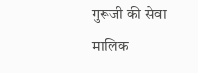गुरूजी की सेवा
मालिक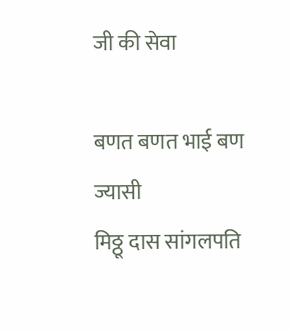जी की सेवा

बणत बणत भाई बण ज्यासी
मिठ्ठू दास सांगलपति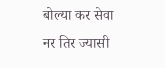बोल्या कर सेवा
नर तिर ज्यासी